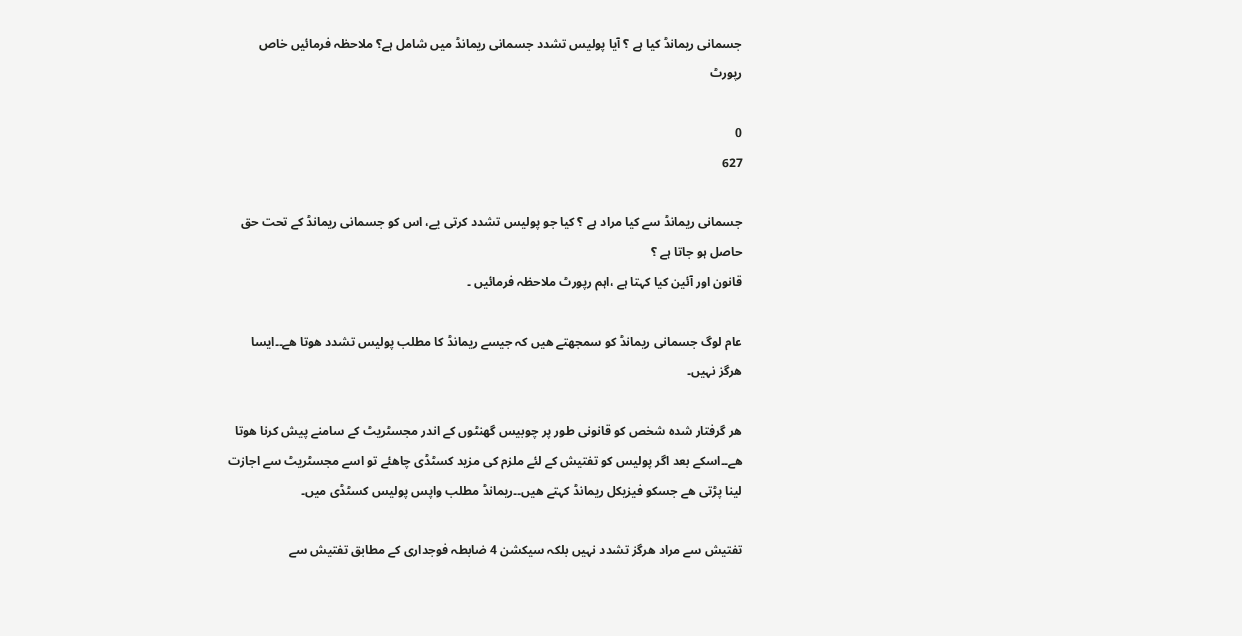جسمانی ریمانڈ کیا ہے ؟ آیا پولیس تشدد جسمانی ریمانڈ میں شامل ہے؟ ملاحظہ فرمائیں خاص رپورٹ

0
627

جسمانی ریمانڈ سے کیا مراد ہے ؟ کیا جو پولیس تشدد کرتی یے، اس کو جسمانی ریمانڈ کے تحت حق حاصل ہو جاتا ہے ؟
قانون اور آئین کیا کہتا ہے ،اہم رپورٹ ملاحظہ فرمائیں ۔

عام لوگ جسمانی ریمانڈ کو سمجھتے ھیں کہ جیسے ریمانڈ کا مطلب پولیس تشدد ھوتا ھے۔۔ایسا ھرگز نہیں۔

ھر گرفتار شدہ شخص کو قانونی طور پر چوبیس گھنٹوں کے اندر مجسٹریٹ کے سامنے پیش کرنا ھوتا ھے۔۔اسکے بعد اگر پولیس کو تفتیش کے لئے ملزم کی مزید کسٹڈی چاھئے تو اسے مجسٹریٹ سے اجازت لینا پڑتی ھے جسکو فیزیکل ریمانڈ کہتے ھیں۔۔ریمانڈ مطلب واپس پولیس کسٹڈی میں۔

تفتیش سے مراد ھرگز تشدد نہیں بلکہ سیکشن 4 ضابطہ فوجداری کے مطابق تفتیش سے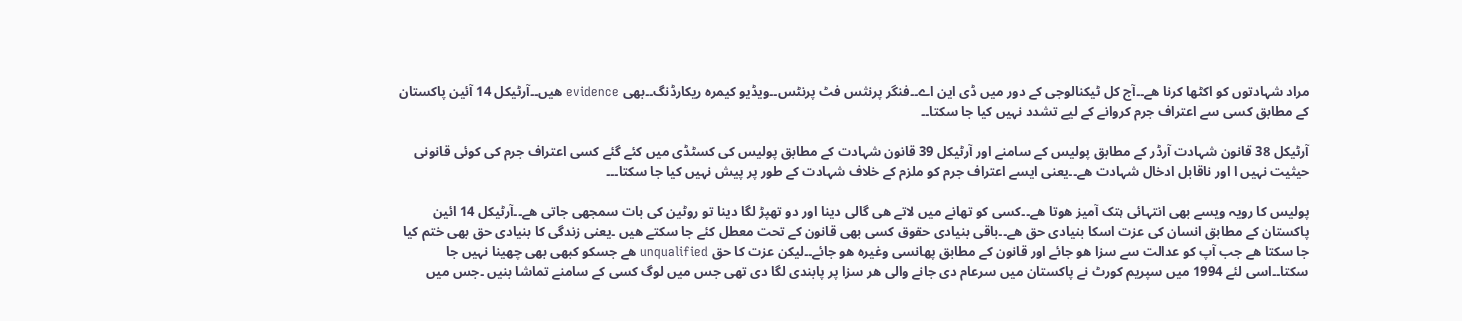مراد شہادتوں کو اکٹھا کرنا ھے۔۔آج کل ٹیکنالوجی کے دور میں ڈی این اے۔۔فنگر پرنثس فٹ پرنٹس۔۔ویڈیو کیمرہ ریکارڈنگ۔۔بھی evidence ھیں۔۔آرٹیکل 14 آئین پاکستان کے مطابق کسی سے اعتراف جرم کروانے کے لیے تشدد نہیں کیا جا سکتا۔۔

آرٹیکل 38 قانون شہادت آرڈر کے مطابق پولیس کے سامنے اور آرٹیکل 39 قانون شہادت کے مطابق پولیس کی کسٹڈی میں کئے گئے کسی اعتراف جرم کی کوئی قانونی حیثیت نہیں ا اور ناقابل ادخال شہادت ھے۔۔یعنی ایسے اعتراف جرم کو ملزم کے خلاف شہادت کے طور پر پیش نہیں کیا جا سکتا۔۔۔

پولیس کا رویہ ویسے بھی انتہائی ہتک آمیز ھوتا ھے۔۔کسی کو تھانے میں لاتے ھی گالی دینا اور دو تھپڑ لگا دینا تو روٹین کی بات سمجھی جاتی ھے۔۔آرٹیکل 14 ائین پاکستان کے مطابق انسان کی عزت اسکا بنیادی حق ھے۔۔باقی بنیادی حقوق کسی بھی قانون کے تحت معطل کئے جا سکتے ھیں ۔یعنی زندگی کا بنیادی حق بھی ختم کیا جا سکتا ھے جب آپ کو عدالت سے سزا ھو جائے اور قانون کے مطابق پھانسی وغیرہ ھو جائے۔۔لیکن عزت کا حق unqualified ھے جسکو کبھی بھی چھینا نہیں جا سکتا۔۔اسی لئے 1994 میں سپریم کورٹ نے پاکستان میں سرعام دی جانے والی ھر سزا پر پابندی لگا دی تھی جس میں لوگ کسی کے سامنے تماشا بنیں ۔جس میں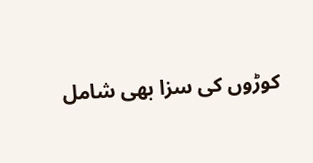کوڑوں کی سزا بھی شامل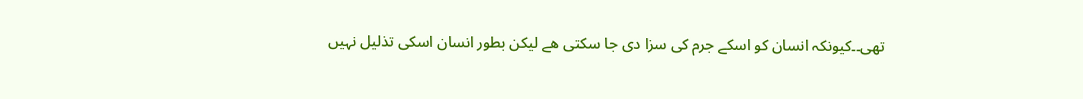تھی۔۔کیونکہ انسان کو اسکے جرم کی سزا دی جا سکتی ھے لیکن بطور انسان اسکی تذلیل نہیں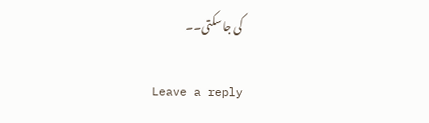کی جا سکتی۔۔

Leave a reply